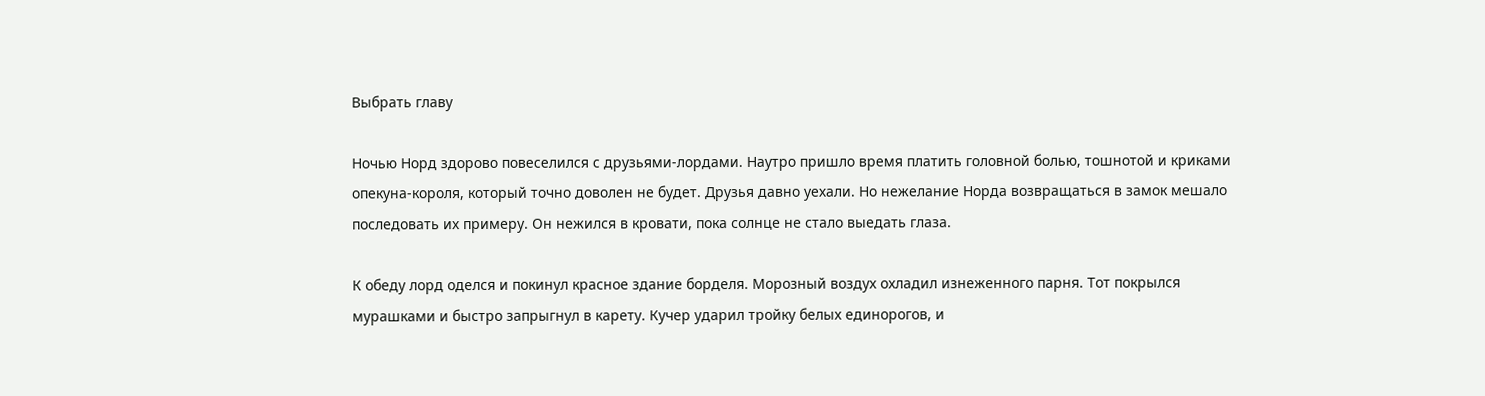Выбрать главу

Ночью Норд здорово повеселился с друзьями-лордами. Наутро пришло время платить головной болью, тошнотой и криками опекуна-короля, который точно доволен не будет. Друзья давно уехали. Но нежелание Норда возвращаться в замок мешало последовать их примеру. Он нежился в кровати, пока солнце не стало выедать глаза.

К обеду лорд оделся и покинул красное здание борделя. Морозный воздух охладил изнеженного парня. Тот покрылся мурашками и быстро запрыгнул в карету. Кучер ударил тройку белых единорогов, и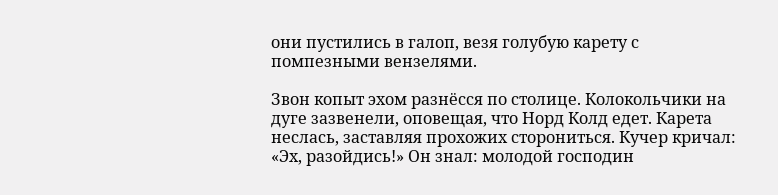они пустились в галоп, везя голубую карету с помпезными вензелями.

Звон копыт эхом разнёсся по столице. Колокольчики на дуге зазвенели, оповещая, что Норд Колд едет. Карета неслась, заставляя прохожих сторониться. Кучер кричал: «Эх, разойдись!» Он знал: молодой господин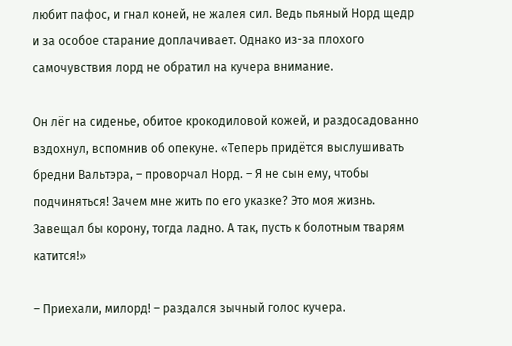любит пафос, и гнал коней, не жалея сил. Ведь пьяный Норд щедр и за особое старание доплачивает. Однако из-за плохого самочувствия лорд не обратил на кучера внимание.

Он лёг на сиденье, обитое крокодиловой кожей, и раздосадованно вздохнул, вспомнив об опекуне. «Теперь придётся выслушивать бредни Вальтэра, – проворчал Норд. – Я не сын ему, чтобы подчиняться! Зачем мне жить по его указке? Это моя жизнь. Завещал бы корону, тогда ладно. А так, пусть к болотным тварям катится!»

– Приехали, милорд! – раздался зычный голос кучера.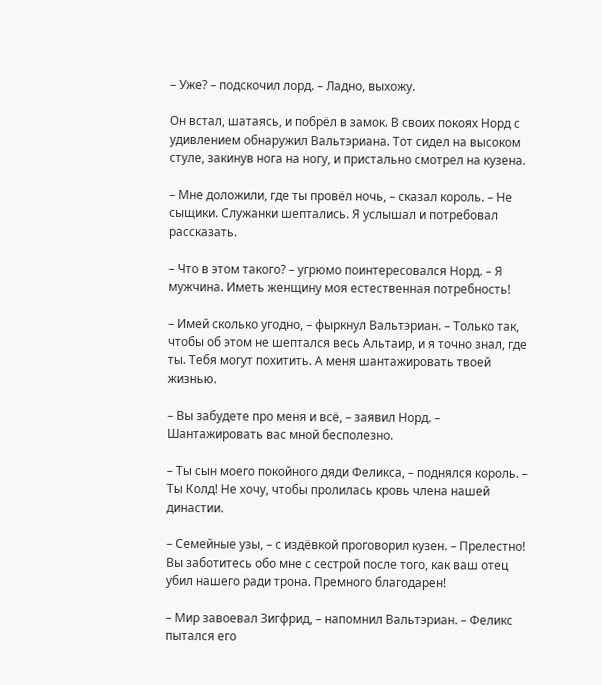– Уже? – подскочил лорд. – Ладно, выхожу.

Он встал, шатаясь, и побрёл в замок. В своих покоях Норд с удивлением обнаружил Вальтэриана. Тот сидел на высоком стуле, закинув нога на ногу, и пристально смотрел на кузена.

– Мне доложили, где ты провёл ночь, – сказал король. – Не сыщики. Служанки шептались. Я услышал и потребовал рассказать.

– Что в этом такого? – угрюмо поинтересовался Норд. – Я мужчина. Иметь женщину моя естественная потребность!

– Имей сколько угодно, – фыркнул Вальтэриан. – Только так, чтобы об этом не шептался весь Альтаир, и я точно знал, где ты. Тебя могут похитить. А меня шантажировать твоей жизнью.

– Вы забудете про меня и всё, – заявил Норд. – Шантажировать вас мной бесполезно.

– Ты сын моего покойного дяди Феликса, – поднялся король. – Ты Колд! Не хочу, чтобы пролилась кровь члена нашей династии.

– Семейные узы, – с издёвкой проговорил кузен. – Прелестно! Вы заботитесь обо мне с сестрой после того, как ваш отец убил нашего ради трона. Премного благодарен!

– Мир завоевал Зигфрид, – напомнил Вальтэриан. – Феликс пытался его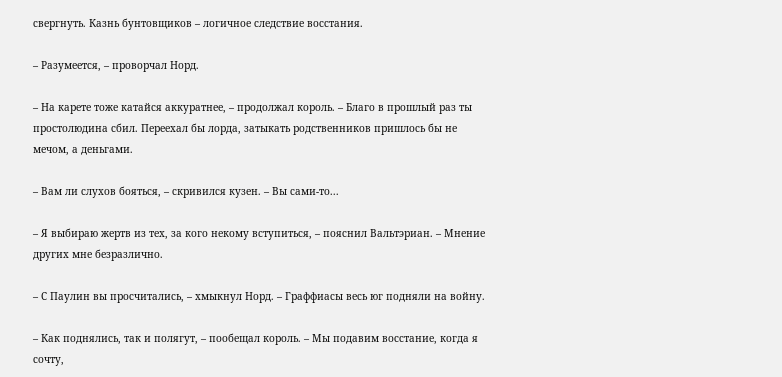свергнуть. Казнь бунтовщиков – логичное следствие восстания.

– Разумеется, – проворчал Норд.

– На карете тоже катайся аккуратнее, – продолжал король. – Благо в прошлый раз ты простолюдина сбил. Переехал бы лорда, затыкать родственников пришлось бы не мечом, а деньгами.

– Вам ли слухов бояться, – скривился кузен. – Вы сами-то...

– Я выбираю жертв из тех, за кого некому вступиться, – пояснил Вальтэриан. – Мнение других мне безразлично.

– С Паулин вы просчитались, – хмыкнул Норд. – Граффиасы весь юг подняли на войну.

– Как поднялись, так и полягут, – пообещал король. – Мы подавим восстание, когда я сочту,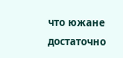что южане достаточно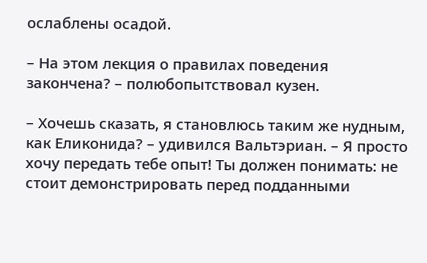ослаблены осадой.

– На этом лекция о правилах поведения закончена? – полюбопытствовал кузен.

– Хочешь сказать, я становлюсь таким же нудным, как Еликонида? – удивился Вальтэриан. – Я просто хочу передать тебе опыт! Ты должен понимать: не стоит демонстрировать перед подданными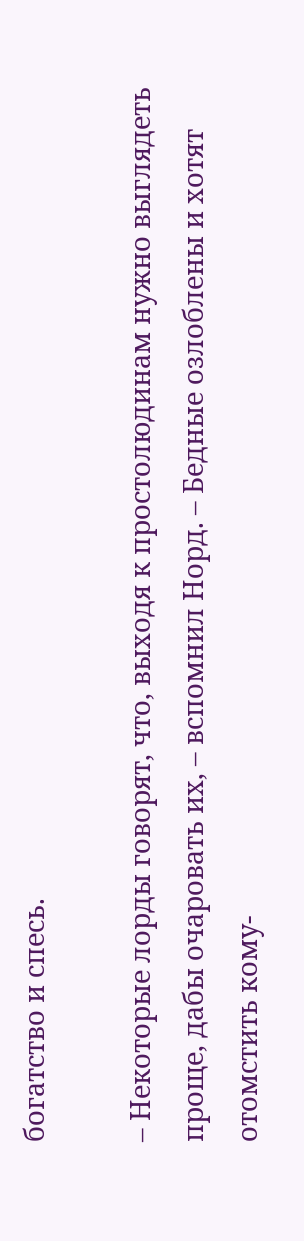богатство и спесь.

– Некоторые лорды говорят, что, выходя к простолюдинам нужно выглядеть проще, дабы очаровать их, – вспомнил Норд. – Бедные озлоблены и хотят отомстить кому-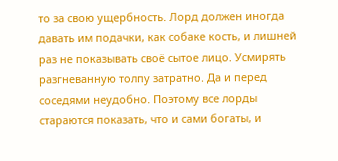то за свою ущербность. Лорд должен иногда давать им подачки, как собаке кость, и лишней раз не показывать своё сытое лицо. Усмирять разгневанную толпу затратно. Да и перед соседями неудобно. Поэтому все лорды стараются показать, что и сами богаты, и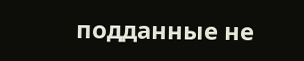подданные не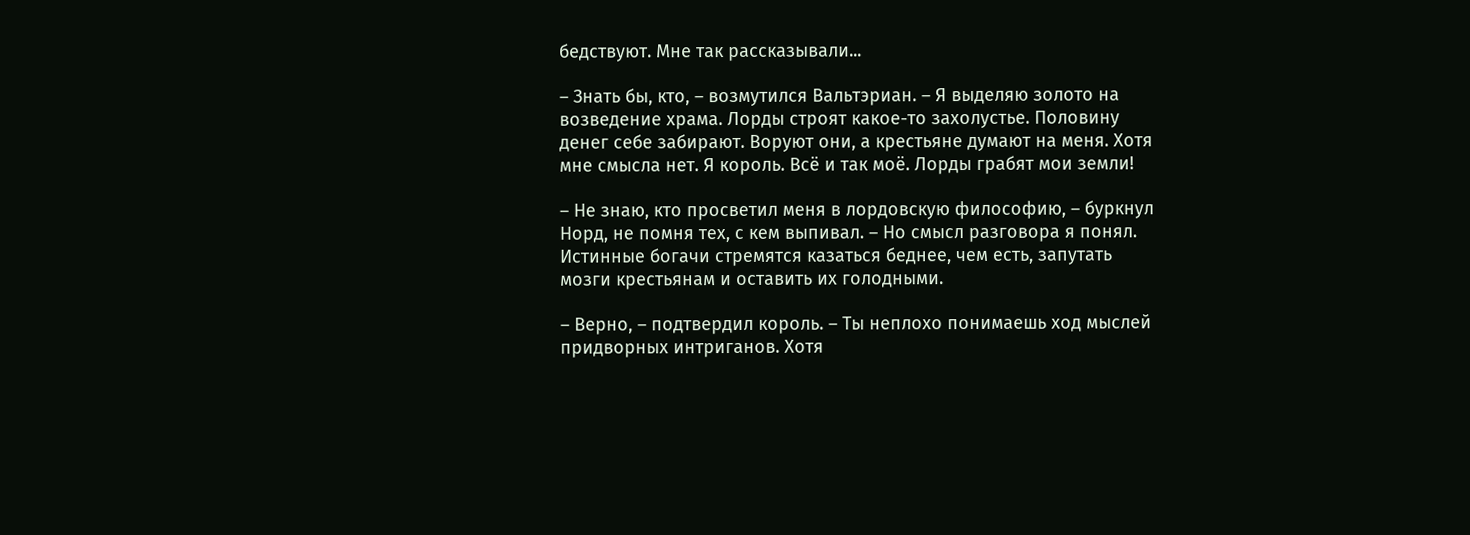бедствуют. Мне так рассказывали...

– Знать бы, кто, – возмутился Вальтэриан. – Я выделяю золото на возведение храма. Лорды строят какое-то захолустье. Половину денег себе забирают. Воруют они, а крестьяне думают на меня. Хотя мне смысла нет. Я король. Всё и так моё. Лорды грабят мои земли!

– Не знаю, кто просветил меня в лордовскую философию, – буркнул Норд, не помня тех, с кем выпивал. – Но смысл разговора я понял. Истинные богачи стремятся казаться беднее, чем есть, запутать мозги крестьянам и оставить их голодными.

– Верно, – подтвердил король. – Ты неплохо понимаешь ход мыслей придворных интриганов. Хотя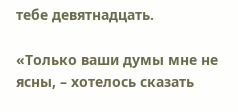тебе девятнадцать.

«Только ваши думы мне не ясны, – хотелось сказать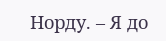Норду. – Я до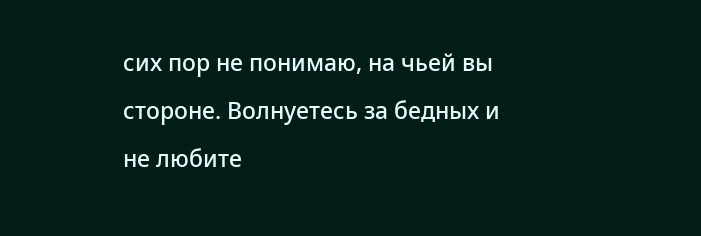сих пор не понимаю, на чьей вы стороне. Волнуетесь за бедных и не любите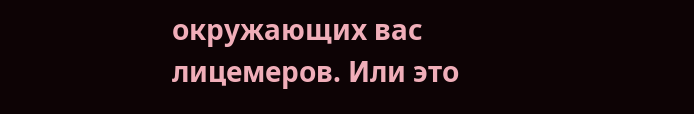окружающих вас лицемеров. Или это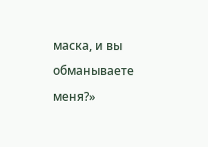маска, и вы обманываете меня?»